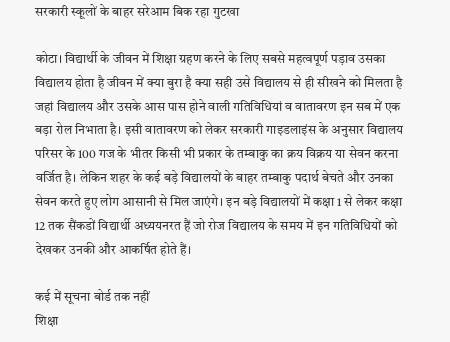सरकारी स्कूलों के बाहर सरेआम बिक रहा गुटखा

कोटा। विद्यार्थी के जीवन में शिक्षा ग्रहण करने के लिए सबसे महत्वपूर्ण पड़ाव उसका विद्यालय होता है जीवन में क्या बुरा है क्या सही उसे विद्यालय से ही सीखने को मिलता है जहां विद्यालय और उसके आस पास होने वाली गतिविधियां व वातावरण इन सब में एक बड़ा रोल निभाता है। इसी वातावरण को लेकर सरकारी गाइडलाइंस के अनुसार विद्यालय परिसर के 100 गज के भीतर किसी भी प्रकार के तम्बाकु का क्रय विक्रय या सेवन करना वर्जित है। लेकिन शहर के कई बड़े विद्यालयों के बाहर तम्बाकु पदार्थ बेचते और उनका सेवन करते हुए लोग आसानी से मिल जाएंगे। इन बड़े विद्यालयों में कक्षा 1 से लेकर कक्षा 12 तक सैंकडों विद्यार्थी अध्ययनरत हैं जो रोज विद्यालय के समय में इन गतिविधियों को देखकर उनकी और आकर्षित होते हैं।

कई में सूचना बोर्ड तक नहीं
शिक्षा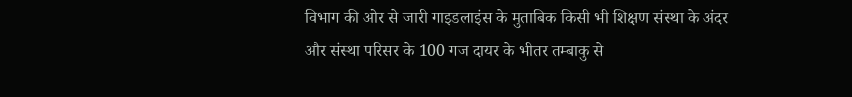विभाग की ओर से जारी गाइडलाइंस के मुताबिक किसी भी शिक्षण संस्था के अंदर और संस्था परिसर के 100 गज दायर के भीतर तम्बाकु से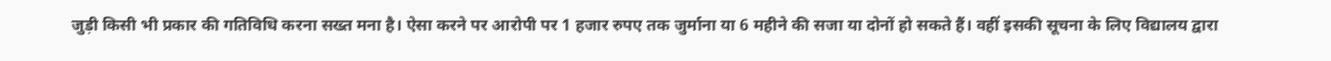जुड़ी किसी भी प्रकार की गतिविधि करना सख्त मना है। ऐसा करने पर आरोपी पर 1 हजार रुपए तक जुर्माना या 6 महीने की सजा या दोनों हो सकते हैं। वहीं इसकी सूचना के लिए विद्यालय द्वारा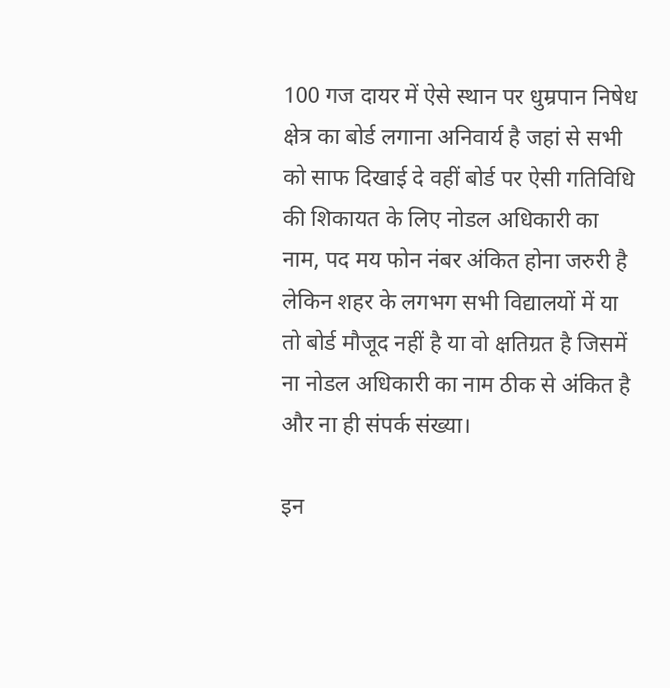100 गज दायर में ऐसे स्थान पर धुम्रपान निषेध क्षेत्र का बोर्ड लगाना अनिवार्य है जहां से सभी को साफ दिखाई दे वहीं बोर्ड पर ऐसी गतिविधि की शिकायत के लिए नोडल अधिकारी का नाम, पद मय फोन नंबर अंकित होना जरुरी है लेकिन शहर के लगभग सभी विद्यालयों में या तो बोर्ड मौजूद नहीं है या वो क्षतिग्रत है जिसमें ना नोडल अधिकारी का नाम ठीक से अंकित है और ना ही संपर्क संख्या।

इन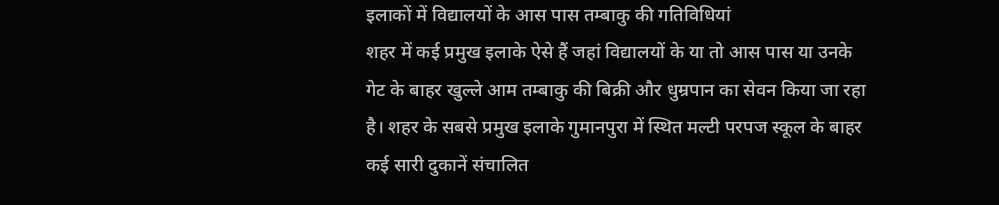इलाकों में विद्यालयों के आस पास तम्बाकु की गतिविधियां
शहर में कई प्रमुख इलाके ऐसे हैं जहां विद्यालयों के या तो आस पास या उनके गेट के बाहर खुल्ले आम तम्बाकु की बिक्री और धुम्रपान का सेवन किया जा रहा है। शहर के सबसे प्रमुख इलाके गुमानपुरा में स्थित मल्टी परपज स्कूल के बाहर कई सारी दुकानें संचालित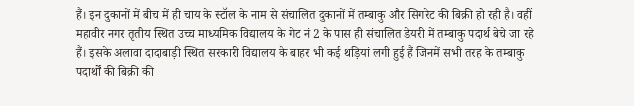हैं। इन दुकानों में बीच में ही चाय के स्टॉल के नाम से संचालित दुकानों में तम्बाकु और सिगरेट की बिक्री हो रही है। वहीं महावीर नगर तृतीय स्थित उच्च माध्यमिक विद्यालय के गेट नं 2 के पास ही संचालित डेयरी में तम्बाकु पदार्थ बेचे जा रहे हैं। इसके अलावा दादाबाड़ी स्थित सरकारी विद्यालय के बाहर भी कई थड़ियां लगी हुई हैं जिनमें सभी तरह के तम्बाकु पदार्थों की बिक्री की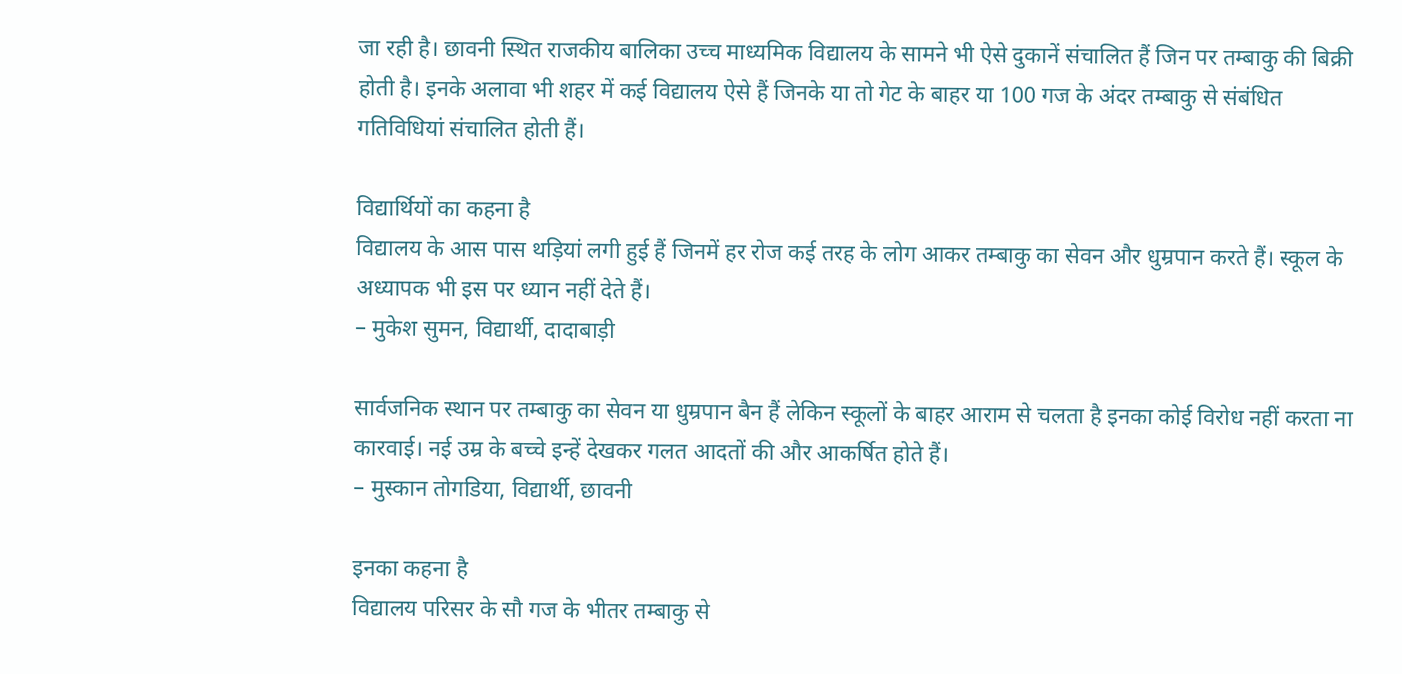जा रही है। छावनी स्थित राजकीय बालिका उच्च माध्यमिक विद्यालय के सामने भी ऐसे दुकानें संचालित हैं जिन पर तम्बाकु की बिक्री होती है। इनके अलावा भी शहर में कई विद्यालय ऐसे हैं जिनके या तो गेट के बाहर या 100 गज के अंदर तम्बाकु से संबंधित गतिविधियां संचालित होती हैं।

विद्यार्थियों का कहना है
विद्यालय के आस पास थड़ियां लगी हुई हैं जिनमें हर रोज कई तरह के लोग आकर तम्बाकु का सेवन और धुम्रपान करते हैं। स्कूल के अध्यापक भी इस पर ध्यान नहीं देते हैं।
– मुकेश सुमन, विद्यार्थी, दादाबाड़ी

सार्वजनिक स्थान पर तम्बाकु का सेवन या धुम्रपान बैन हैं लेकिन स्कूलों के बाहर आराम से चलता है इनका कोई विरोध नहीं करता ना कारवाई। नई उम्र के बच्चे इन्हें देखकर गलत आदतों की और आकर्षित होते हैं।
– मुस्कान तोगडिया, विद्यार्थी, छावनी

इनका कहना है
विद्यालय परिसर के सौ गज के भीतर तम्बाकु से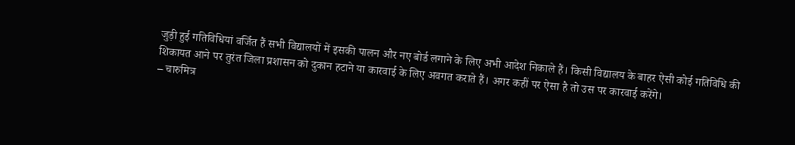जुड़ी हुई गतिविधियां वर्जित हैं सभी विद्यालयों में इसकी पालन और नए बोर्ड लगाने के लिए अभी आदेश निकाले हैं। किसी विद्यालय के बाहर ऐसी कोई गतिविधि की शिकायत आने पर तुरंत जिला प्रशासन को दुकान हटाने या कारवाई के लिए अवगत कराते हैं। अगर कहीं पर ऐसा है तो उस पर कारवाई करेंगे।
– चारुमित्र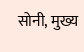सोनी, मुख्य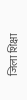जिला शिक्षा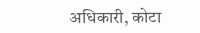अधिकारी, कोटा